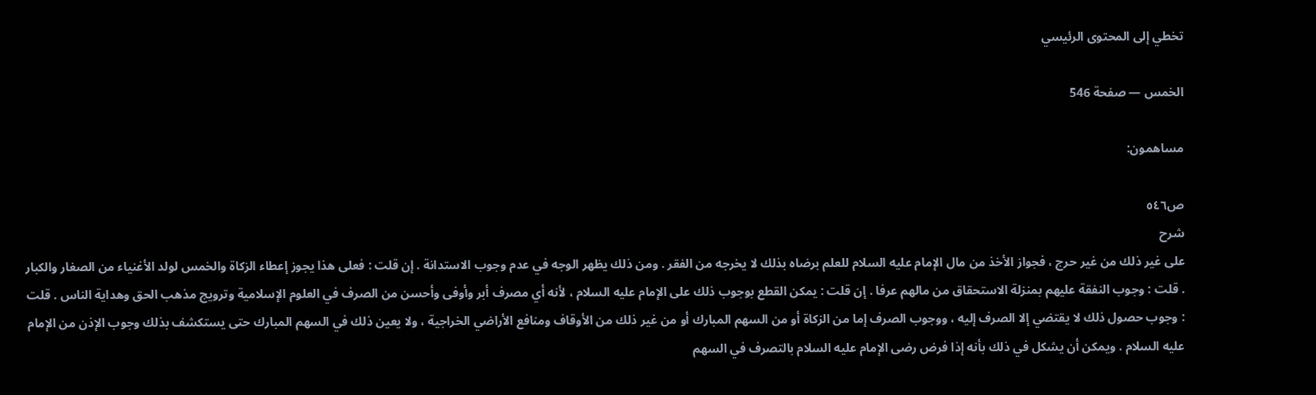تخطي إلى المحتوى الرئيسي

الخمس — صفحة 546

مساهمون:

ص٥٤٦
شرح
على غير ذلك من غير حرج ، فجواز الأخذ من مال الإمام عليه السلام للعلم برضاه بذلك لا يخرجه من الفقر . ومن ذلك يظهر الوجه في عدم وجوب الاستدانة . إن قلت : فعلى هذا يجوز إعطاء الزكاة والخمس لولد الأغنياء من الصغار والكبار . قلت : وجوب النفقة عليهم بمنزلة الاستحقاق من مالهم عرفا . إن قلت : يمكن القطع بوجوب ذلك على الإمام عليه السلام ، لأنه أي مصرف أبر وأوفى وأحسن من الصرف في العلوم الإسلامية وترويج مذهب الحق وهداية الناس . قلت : وجوب حصول ذلك لا يقتضي إلا الصرف إليه ، ووجوب الصرف إما من الزكاة أو من السهم المبارك أو من غير ذلك من الأوقاف ومنافع الأراضي الخراجية ، ولا يعين ذلك في السهم المبارك حتى يستكشف بذلك وجوب الإذن من الإمام عليه السلام . ويمكن أن يشكل في ذلك بأنه إذا فرض رضى الإمام عليه السلام بالتصرف في السهم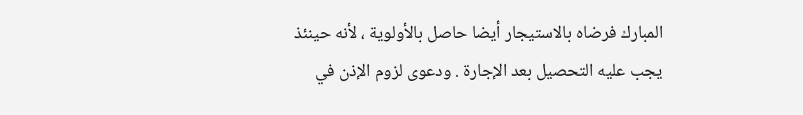المبارك فرضاه بالاستيجار أيضا حاصل بالأولوية ، لأنه حينئذ يجب عليه التحصيل بعد الإجارة . ودعوى لزوم الإذن في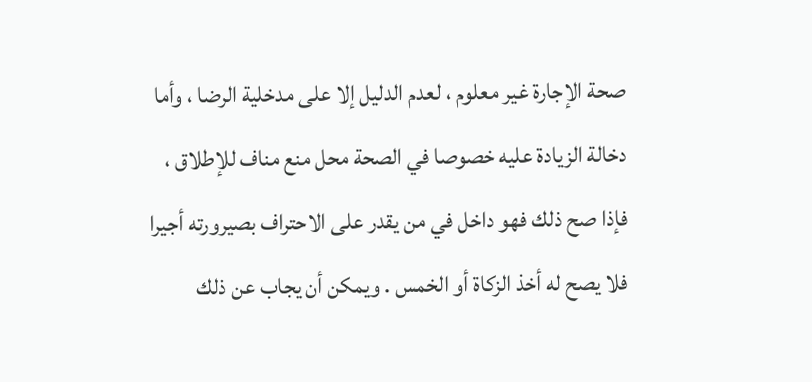صحة الإجارة غير معلوم ، لعدم الدليل إلا على مدخلية الرضا ، وأما دخالة الزيادة عليه خصوصا في الصحة محل منع مناف للإطلاق ، فإذا صح ذلك فهو داخل في من يقدر على الاحتراف بصيرورته أجيرا فلا يصح له أخذ الزكاة أو الخمس . ويمكن أن يجاب عن ذلك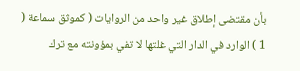بأن مقتضى إطلاق غير واحد من الروايات ( كموثق سماعة ( 1 ) الوارد في الدار التي غلتها لا تفي بمؤونته مع ترك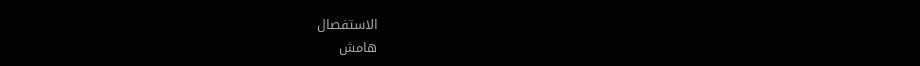الاستفصال
هامش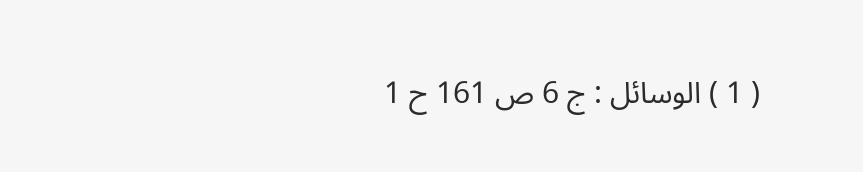( 1 ) الوسائل : ج 6 ص 161 ح 1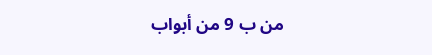من ب 9 من أبواب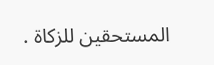المستحقين للزكاة .